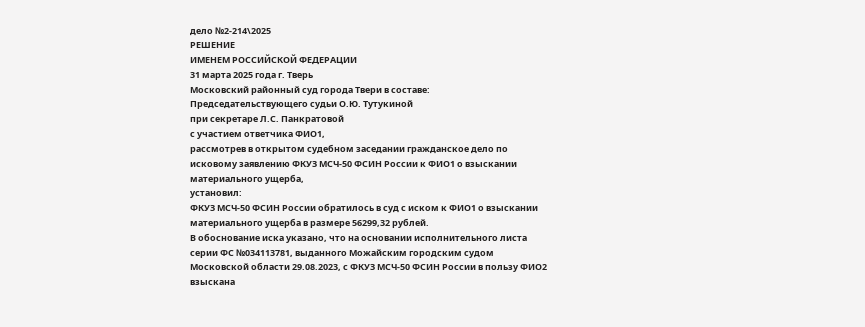дело №2-214\2025
РЕШЕНИЕ
ИМЕНЕМ РОССИЙСКОЙ ФЕДЕРАЦИИ
31 марта 2025 года г. Тверь
Московский районный суд города Твери в составе:
Председательствующего судьи О.Ю. Тутукиной
при секретаре Л.С. Панкратовой
с участием ответчика ФИО1,
рассмотрев в открытом судебном заседании гражданское дело по исковому заявлению ФКУЗ МСЧ-50 ФСИН России к ФИО1 о взыскании материального ущерба,
установил:
ФКУЗ МСЧ-50 ФСИН России обратилось в суд с иском к ФИО1 о взыскании материального ущерба в размере 56299,32 рублей.
В обоснование иска указано, что на основании исполнительного листа серии ФС №034113781, выданного Можайским городским судом Московской области 29.08.2023, с ФКУЗ МСЧ-50 ФСИН России в пользу ФИО2 взыскана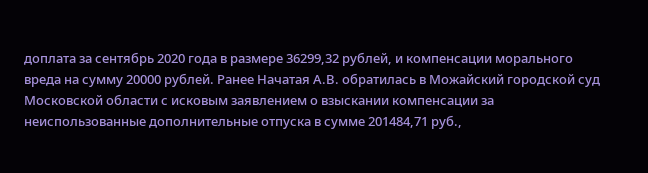доплата за сентябрь 2020 года в размере 36299,32 рублей, и компенсации морального вреда на сумму 20000 рублей. Ранее Начатая А.В. обратилась в Можайский городской суд Московской области с исковым заявлением о взыскании компенсации за неиспользованные дополнительные отпуска в сумме 201484,71 руб.,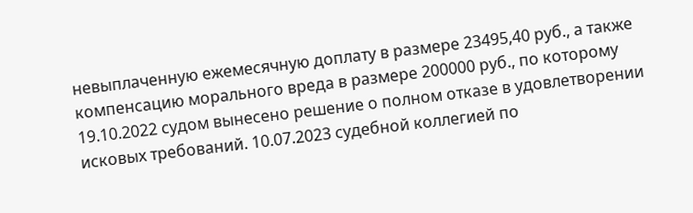невыплаченную ежемесячную доплату в размере 23495,40 руб., а также компенсацию морального вреда в размере 200000 руб., по которому 19.10.2022 судом вынесено решение о полном отказе в удовлетворении исковых требований. 10.07.2023 судебной коллегией по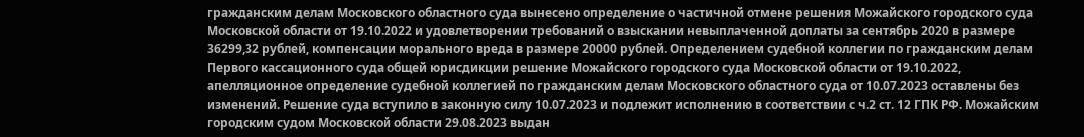гражданским делам Московского областного суда вынесено определение о частичной отмене решения Можайского городского суда Московской области от 19.10.2022 и удовлетворении требований о взыскании невыплаченной доплаты за сентябрь 2020 в размере 36299,32 рублей, компенсации морального вреда в размере 20000 рублей. Определением судебной коллегии по гражданским делам Первого кассационного суда общей юрисдикции решение Можайского городского суда Московской области от 19.10.2022, апелляционное определение судебной коллегией по гражданским делам Московского областного суда от 10.07.2023 оставлены без изменений. Решение суда вступило в законную силу 10.07.2023 и подлежит исполнению в соответствии с ч.2 ст. 12 ГПК РФ. Можайским городским судом Московской области 29.08.2023 выдан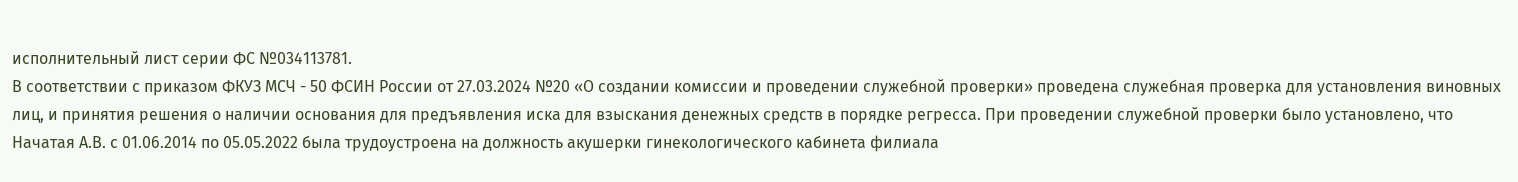исполнительный лист серии ФС №034113781.
В соответствии с приказом ФКУЗ МСЧ - 50 ФСИН России от 27.03.2024 №20 «О создании комиссии и проведении служебной проверки» проведена служебная проверка для установления виновных лиц, и принятия решения о наличии основания для предъявления иска для взыскания денежных средств в порядке регресса. При проведении служебной проверки было установлено, что Начатая А.В. с 01.06.2014 по 05.05.2022 была трудоустроена на должность акушерки гинекологического кабинета филиала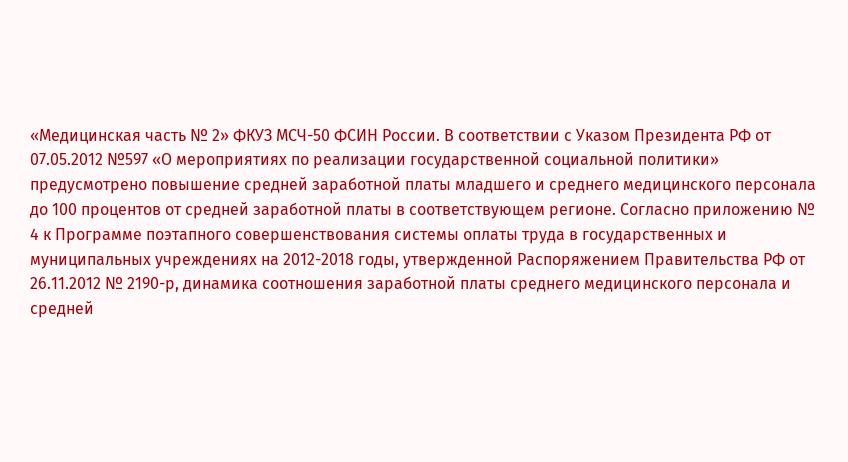«Медицинская часть № 2» ФКУЗ МСЧ-50 ФСИН России. В соответствии с Указом Президента РФ от 07.05.2012 №597 «О мероприятиях по реализации государственной социальной политики» предусмотрено повышение средней заработной платы младшего и среднего медицинского персонала до 100 процентов от средней заработной платы в соответствующем регионе. Согласно приложению № 4 к Программе поэтапного совершенствования системы оплаты труда в государственных и муниципальных учреждениях на 2012-2018 годы, утвержденной Распоряжением Правительства РФ от 26.11.2012 № 2190-р, динамика соотношения заработной платы среднего медицинского персонала и средней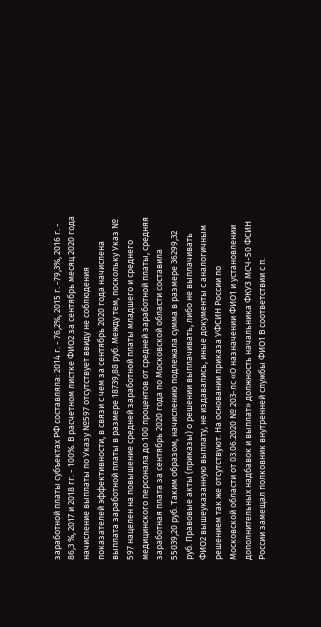заработной платы субъектах РФ составляла: 2014 г. - 76,2%, 2015 г. -79,3%, 2016 г. - 86,3 %, 2017 и 2018 гг. - 100%. В расчетном листке ФИО2 за сентябрь месяц 2020 года начисление выплаты по Указу №597 отсутствует ввиду не соблюдения показателей эффективности, в связи с чем за сентябрь 2020 года начислена выплата заработной платы в размере 18739,88 руб. Между тем, поскольку Указ № 597 нацелен на повышение средней заработной платы младшего и среднего медицинского персонала до 100 процентов от средней заработной платы, средняя заработная плата за сентябрь 2020 года по Московской области составила 55039,20 руб. Таким образом, начислению подлежала сумма в размере 36299,32 руб. Правовые акты (приказы) о решении выплачивать, либо не выплачивать ФИО2 вышеуказанную выплату, не издавались, иные документы с аналогичным решением так же отсутствуют. На основании приказа УФСИН России по Московской области от 03.06.2020 № 203-лс «О назначении ФИО1 и установлении дополнительных надбавок и выплат» должность начальника ФКУЗ МСЧ-50 ФСИН России замещал полковник внутренней службы ФИО1 В соответствии с п.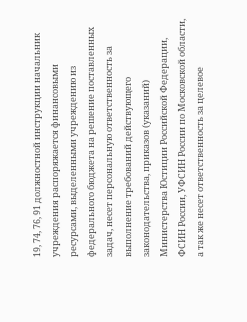19, 74, 76, 91 должностной инструкции начальник учреждения распоряжается финансовыми ресурсами, выделенными учреждению из федерального бюджета на решение поставленных задач, несет персональную ответственность за выполнение требований действующего законодательства, приказов (указаний) Министерства Юстиции Российской Федерации, ФСИН России, УФСИН России по Московской области, а так же несет ответственность за целевое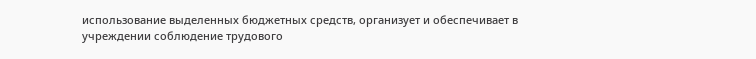использование выделенных бюджетных средств, организует и обеспечивает в учреждении соблюдение трудового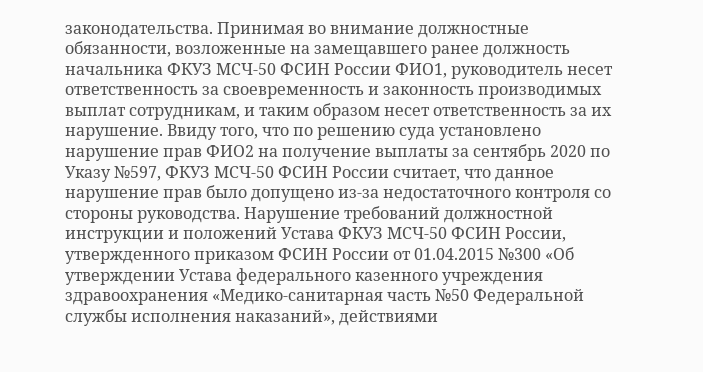законодательства. Принимая во внимание должностные обязанности, возложенные на замещавшего ранее должность начальника ФКУЗ МСЧ-50 ФСИН России ФИО1, руководитель несет ответственность за своевременность и законность производимых выплат сотрудникам, и таким образом несет ответственность за их нарушение. Ввиду того, что по решению суда установлено нарушение прав ФИО2 на получение выплаты за сентябрь 2020 по Указу №597, ФКУЗ МСЧ-50 ФСИН России считает, что данное нарушение прав было допущено из-за недостаточного контроля со стороны руководства. Нарушение требований должностной инструкции и положений Устава ФКУЗ МСЧ-50 ФСИН России, утвержденного приказом ФСИН России от 01.04.2015 №300 «Об утверждении Устава федерального казенного учреждения здравоохранения «Медико-санитарная часть №50 Федеральной службы исполнения наказаний», действиями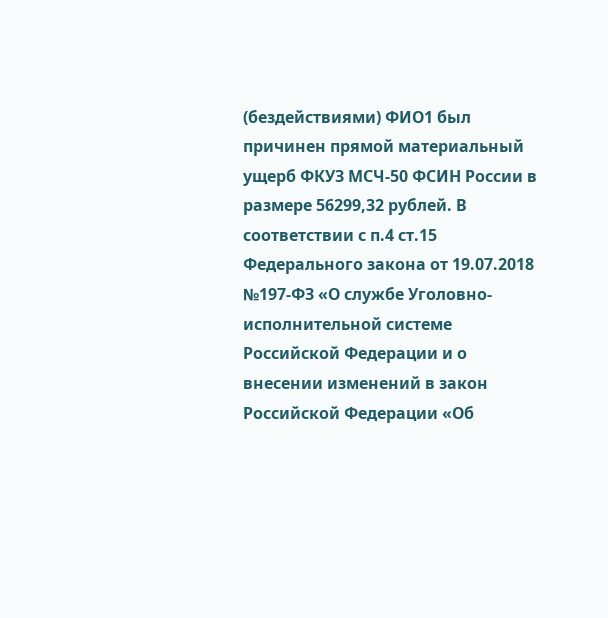(бездействиями) ФИО1 был причинен прямой материальный ущерб ФКУЗ МСЧ-50 ФСИН России в размере 56299,32 рублей. В соответствии с п.4 ст.15 Федерального закона от 19.07.2018 №197-ФЗ «О службе Уголовно-исполнительной системе Российской Федерации и о внесении изменений в закон Российской Федерации «Об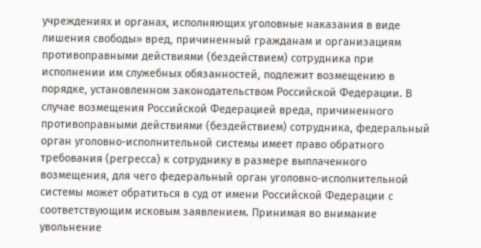учреждениях и органах, исполняющих уголовные наказания в виде лишения свободы» вред, причиненный гражданам и организациям противоправными действиями (бездействием) сотрудника при исполнении им служебных обязанностей, подлежит возмещению в порядке, установленном законодательством Российской Федерации. В случае возмещения Российской Федерацией вреда, причиненного противоправными действиями (бездействием) сотрудника, федеральный орган уголовно-исполнительной системы имеет право обратного требования (регресса) к сотруднику в размере выплаченного возмещения, для чего федеральный орган уголовно-исполнительной системы может обратиться в суд от имени Российской Федерации с соответствующим исковым заявлением. Принимая во внимание увольнение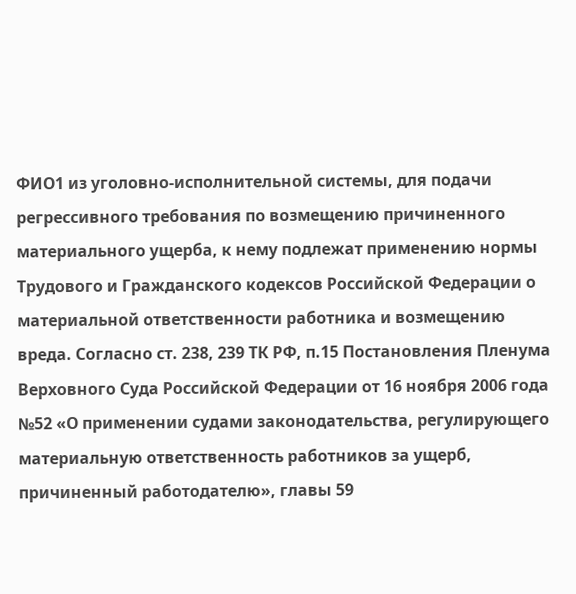ФИО1 из уголовно-исполнительной системы, для подачи регрессивного требования по возмещению причиненного материального ущерба, к нему подлежат применению нормы Трудового и Гражданского кодексов Российской Федерации о материальной ответственности работника и возмещению вреда. Согласно ст. 238, 239 ТК РФ, п.15 Постановления Пленума Верховного Суда Российской Федерации от 16 ноября 2006 года №52 «О применении судами законодательства, регулирующего материальную ответственность работников за ущерб, причиненный работодателю», главы 59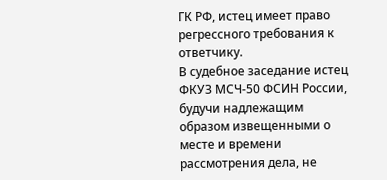ГК РФ, истец имеет право регрессного требования к ответчику.
В судебное заседание истец ФКУЗ МСЧ-50 ФСИН России, будучи надлежащим образом извещенными о месте и времени рассмотрения дела, не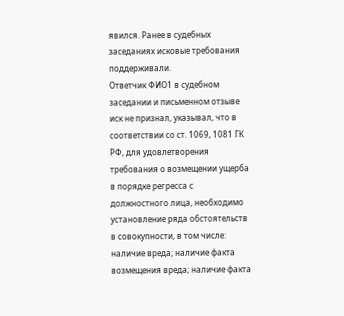явился. Ранее в судебных заседаниях исковые требования поддерживали.
Ответчик ФИО1 в судебном заседании и письменном отзыве иск не признал, указывал, что в соответствии со ст. 1069, 1081 ГК РФ, для удовлетворения требования о возмещении ущерба в порядке регресса с должностного лица, необходимо установление ряда обстоятельств в совокупности, в том числе: наличие вреда; наличие факта возмещения вреда; наличие факта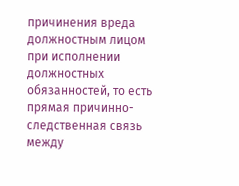причинения вреда должностным лицом при исполнении должностных обязанностей, то есть прямая причинно-следственная связь между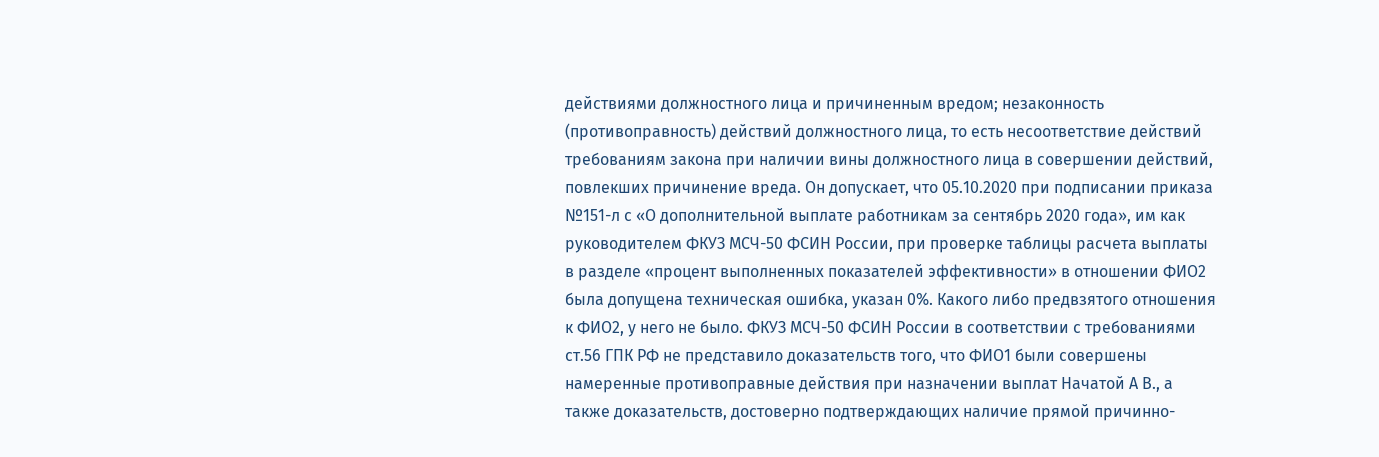действиями должностного лица и причиненным вредом; незаконность (противоправность) действий должностного лица, то есть несоответствие действий требованиям закона при наличии вины должностного лица в совершении действий, повлекших причинение вреда. Он допускает, что 05.10.2020 при подписании приказа №151-л с «О дополнительной выплате работникам за сентябрь 2020 года», им как руководителем ФКУЗ МСЧ-50 ФСИН России, при проверке таблицы расчета выплаты в разделе «процент выполненных показателей эффективности» в отношении ФИО2 была допущена техническая ошибка, указан 0%. Какого либо предвзятого отношения к ФИО2, у него не было. ФКУЗ МСЧ-50 ФСИН России в соответствии с требованиями ст.56 ГПК РФ не представило доказательств того, что ФИО1 были совершены намеренные противоправные действия при назначении выплат Начатой А В., а также доказательств, достоверно подтверждающих наличие прямой причинно-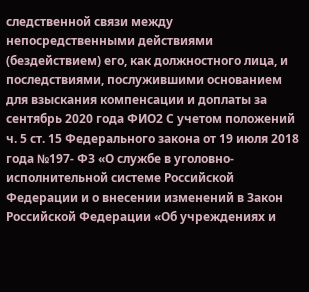следственной связи между непосредственными действиями (бездействием) его, как должностного лица, и последствиями, послужившими основанием для взыскания компенсации и доплаты за сентябрь 2020 года ФИО2 С учетом положений ч. 5 ст. 15 Федерального закона от 19 июля 2018 года №197- ФЗ «О службе в уголовно-исполнительной системе Российской Федерации и о внесении изменений в Закон Российской Федерации «Об учреждениях и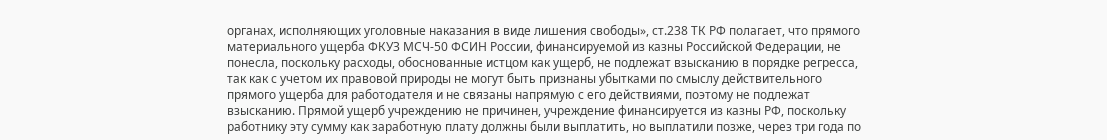органах, исполняющих уголовные наказания в виде лишения свободы», ст.238 ТК РФ полагает, что прямого материального ущерба ФКУЗ МСЧ-50 ФСИН России, финансируемой из казны Российской Федерации, не понесла, поскольку расходы, обоснованные истцом как ущерб, не подлежат взысканию в порядке регресса, так как с учетом их правовой природы не могут быть признаны убытками по смыслу действительного прямого ущерба для работодателя и не связаны напрямую с его действиями, поэтому не подлежат взысканию. Прямой ущерб учреждению не причинен, учреждение финансируется из казны РФ, поскольку работнику эту сумму как заработную плату должны были выплатить, но выплатили позже, через три года по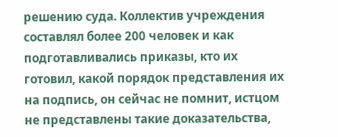решению суда. Коллектив учреждения составлял более 200 человек и как подготавливались приказы, кто их готовил, какой порядок представления их на подпись, он сейчас не помнит, истцом не представлены такие доказательства,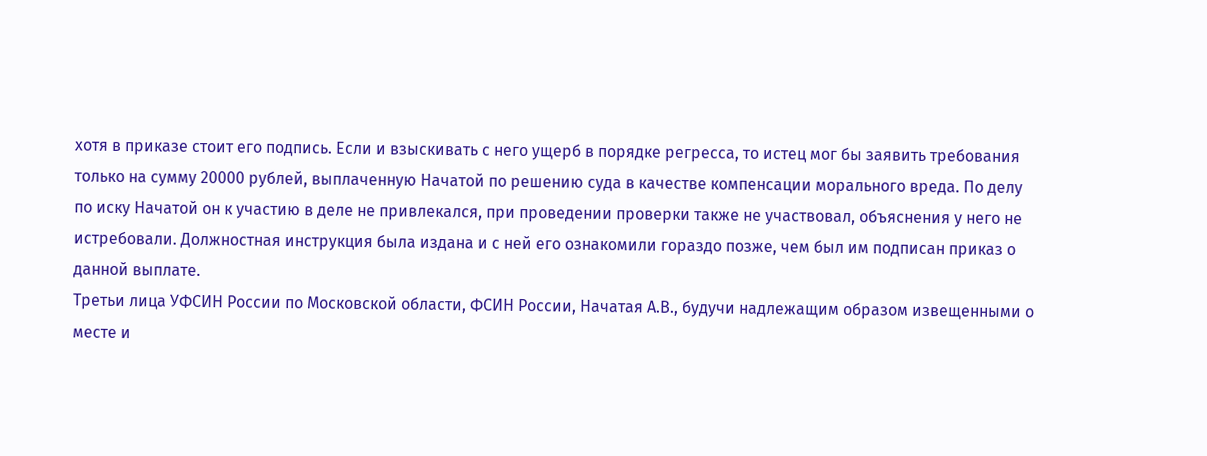хотя в приказе стоит его подпись. Если и взыскивать с него ущерб в порядке регресса, то истец мог бы заявить требования только на сумму 20000 рублей, выплаченную Начатой по решению суда в качестве компенсации морального вреда. По делу по иску Начатой он к участию в деле не привлекался, при проведении проверки также не участвовал, объяснения у него не истребовали. Должностная инструкция была издана и с ней его ознакомили гораздо позже, чем был им подписан приказ о данной выплате.
Третьи лица УФСИН России по Московской области, ФСИН России, Начатая А.В., будучи надлежащим образом извещенными о месте и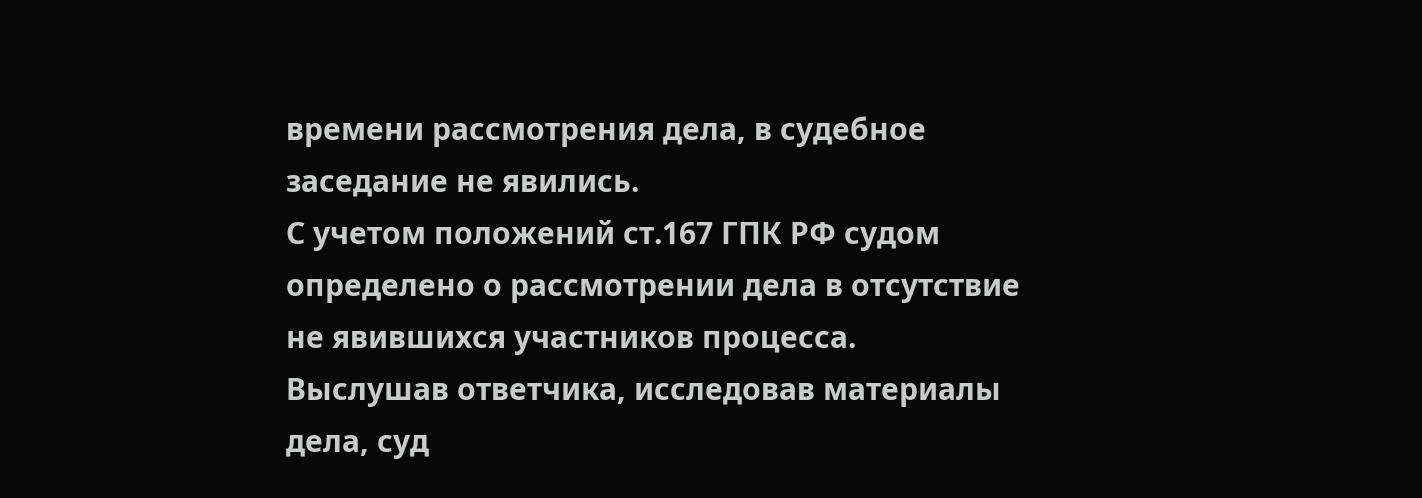времени рассмотрения дела, в судебное заседание не явились.
С учетом положений ст.167 ГПК РФ судом определено о рассмотрении дела в отсутствие не явившихся участников процесса.
Выслушав ответчика, исследовав материалы дела, суд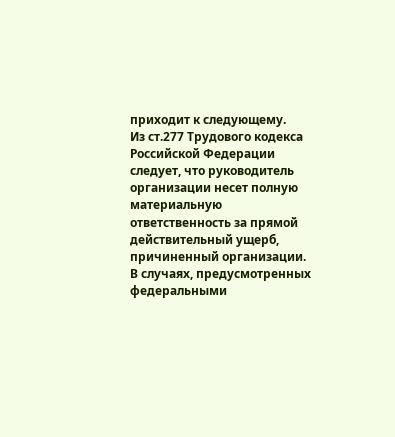приходит к следующему.
Из ст.277 Трудового кодекса Российской Федерации следует, что руководитель организации несет полную материальную ответственность за прямой действительный ущерб, причиненный организации. В случаях, предусмотренных федеральными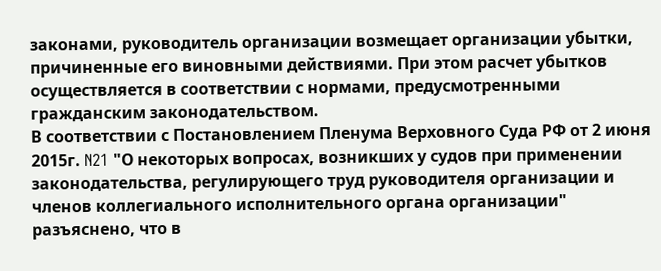законами, руководитель организации возмещает организации убытки, причиненные его виновными действиями. При этом расчет убытков осуществляется в соответствии с нормами, предусмотренными гражданским законодательством.
В соответствии с Постановлением Пленума Верховного Суда РФ от 2 июня 2015г. N21 "О некоторых вопросах, возникших у судов при применении законодательства, регулирующего труд руководителя организации и членов коллегиального исполнительного органа организации" разъяснено, что в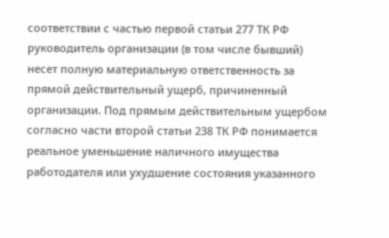соответствии с частью первой статьи 277 ТК РФ руководитель организации (в том числе бывший) несет полную материальную ответственность за прямой действительный ущерб, причиненный организации. Под прямым действительным ущербом согласно части второй статьи 238 ТК РФ понимается реальное уменьшение наличного имущества работодателя или ухудшение состояния указанного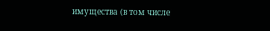имущества (в том числе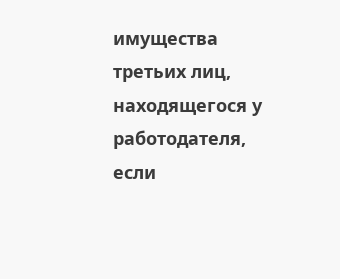имущества третьих лиц, находящегося у работодателя, если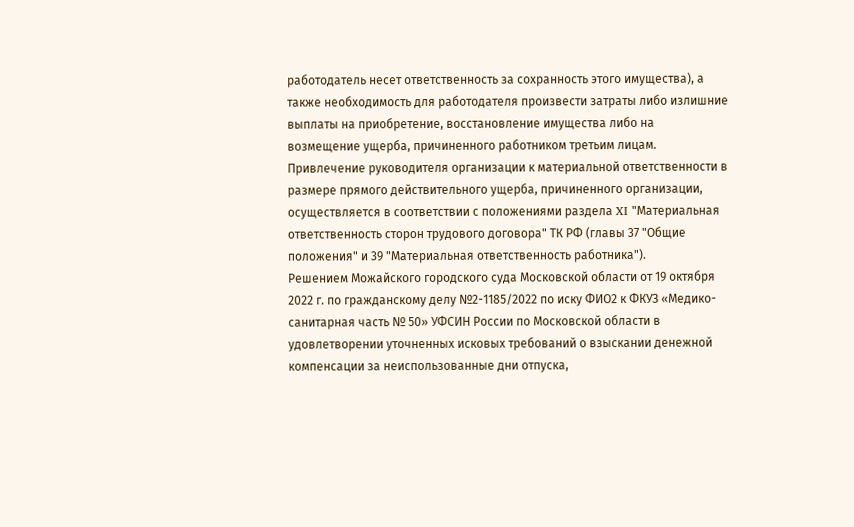работодатель несет ответственность за сохранность этого имущества), а также необходимость для работодателя произвести затраты либо излишние выплаты на приобретение, восстановление имущества либо на возмещение ущерба, причиненного работником третьим лицам.
Привлечение руководителя организации к материальной ответственности в размере прямого действительного ущерба, причиненного организации, осуществляется в соответствии с положениями раздела XI "Материальная ответственность сторон трудового договора" ТК РФ (главы 37 "Общие положения" и 39 "Материальная ответственность работника").
Решением Можайского городского суда Московской области от 19 октября 2022 г. по гражданскому делу №2-1185/2022 по иску ФИО2 к ФКУЗ «Медико-санитарная часть № 50» УФСИН России по Московской области в удовлетворении уточненных исковых требований о взыскании денежной компенсации за неиспользованные дни отпуска,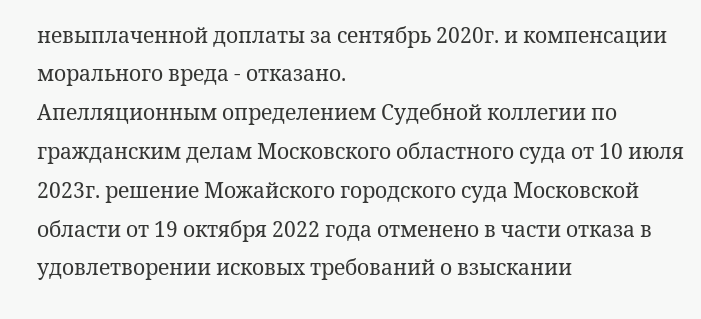невыплаченной доплаты за сентябрь 2020г. и компенсации морального вреда - отказано.
Апелляционным определением Судебной коллегии по гражданским делам Московского областного суда от 10 июля 2023г. решение Можайского городского суда Московской области от 19 октября 2022 года отменено в части отказа в удовлетворении исковых требований о взыскании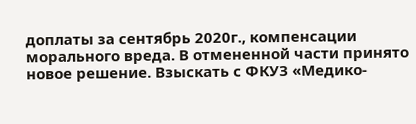доплаты за сентябрь 2020г., компенсации морального вреда. В отмененной части принято новое решение. Взыскать с ФКУЗ «Медико-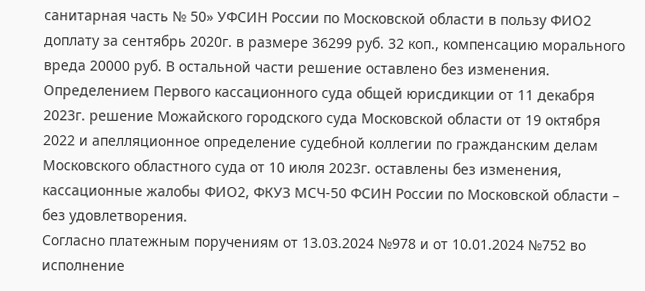санитарная часть № 50» УФСИН России по Московской области в пользу ФИО2 доплату за сентябрь 2020г. в размере 36299 руб. 32 коп., компенсацию морального вреда 20000 руб. В остальной части решение оставлено без изменения.
Определением Первого кассационного суда общей юрисдикции от 11 декабря 2023г. решение Можайского городского суда Московской области от 19 октября 2022 и апелляционное определение судебной коллегии по гражданским делам Московского областного суда от 10 июля 2023г. оставлены без изменения, кассационные жалобы ФИО2, ФКУЗ МСЧ-50 ФСИН России по Московской области – без удовлетворения.
Согласно платежным поручениям от 13.03.2024 №978 и от 10.01.2024 №752 во исполнение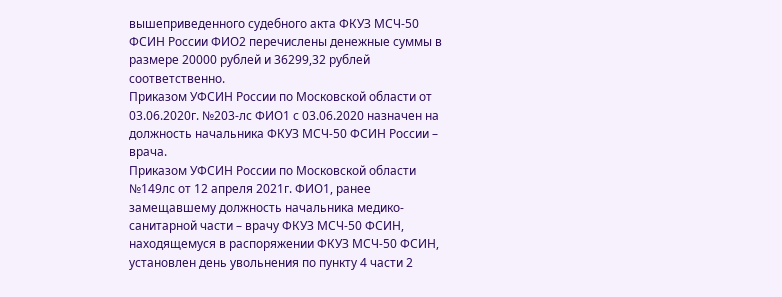вышеприведенного судебного акта ФКУЗ МСЧ-50 ФСИН России ФИО2 перечислены денежные суммы в размере 20000 рублей и 36299,32 рублей соответственно.
Приказом УФСИН России по Московской области от 03.06.2020г. №203-лс ФИО1 с 03.06.2020 назначен на должность начальника ФКУЗ МСЧ-50 ФСИН России – врача.
Приказом УФСИН России по Московской области №149лс от 12 апреля 2021г. ФИО1, ранее замещавшему должность начальника медико-санитарной части – врачу ФКУЗ МСЧ-50 ФСИН, находящемуся в распоряжении ФКУЗ МСЧ-50 ФСИН, установлен день увольнения по пункту 4 части 2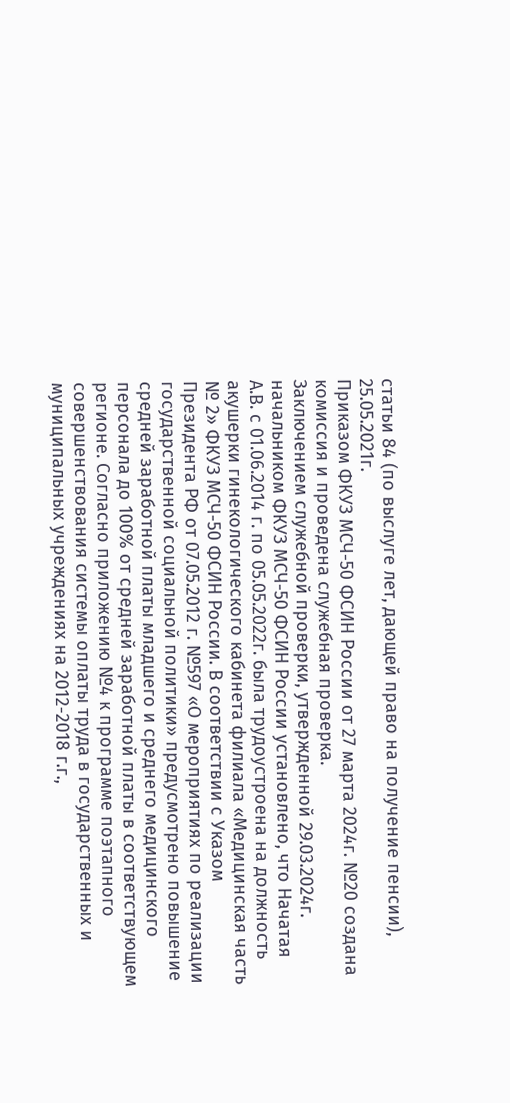статьи 84 (по выслуге лет, дающей право на получение пенсии), 25.05.2021г.
Приказом ФКУЗ МСЧ-50 ФСИН России от 27 марта 2024г. №20 создана комиссия и проведена служебная проверка.
Заключением служебной проверки, утвержденной 29.03.2024г. начальником ФКУЗ МСЧ-50 ФСИН России установлено, что Начатая А.В. с 01.06.2014 г. по 05.05.2022г. была трудоустроена на должность акушерки гинекологического кабинета филиала «Медицинская часть № 2» ФКУЗ МСЧ-50 ФСИН России. В соответствии с Указом Президента РФ от 07.05.2012 г. №597 «О мероприятиях по реализации государственной социальной политики» предусмотрено повышение средней заработной платы младшего и среднего медицинского персонала до 100% от средней заработной платы в соответствующем регионе. Согласно приложению №4 к программе поэтапного совершенствования системы оплаты труда в государственных и муниципальных учреждениях на 2012-2018 г.г.,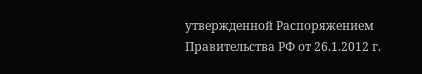утвержденной Распоряжением Правительства РФ от 26.1.2012 г.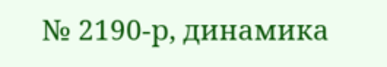№ 2190-р, динамика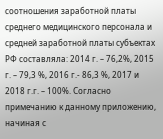соотношения заработной платы среднего медицинского персонала и средней заработной платы субъектах РФ составляла: 2014 г. – 76,2%, 2015 г. – 79,3 %, 2016 г.- 86,3 %, 2017 и 2018 г.г. – 100%. Согласно примечанию к данному приложению, начиная с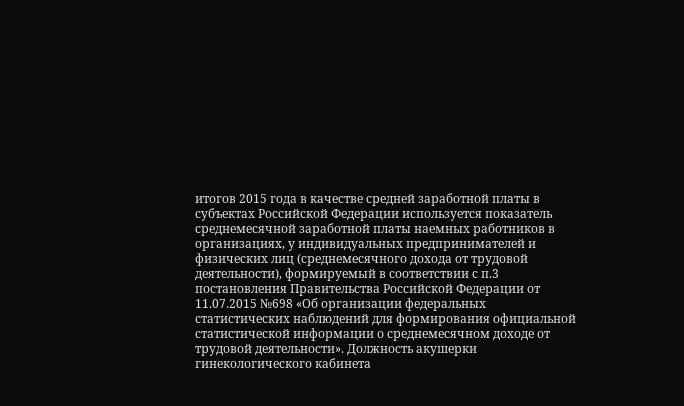итогов 2015 года в качестве средней заработной платы в субъектах Российской Федерации используется показатель среднемесячной заработной платы наемных работников в организациях, у индивидуальных предпринимателей и физических лиц (среднемесячного дохода от трудовой деятельности), формируемый в соответствии с п.3 постановления Правительства Российской Федерации от 11.07.2015 №698 «Об организации федеральных статистических наблюдений для формирования официальной статистической информации о среднемесячном доходе от трудовой деятельности». Должность акушерки гинекологического кабинета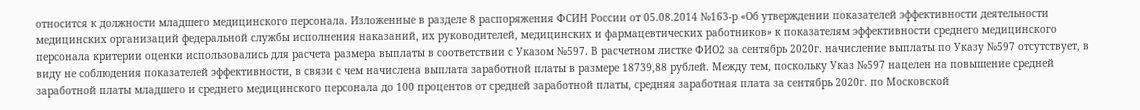относится к должности младшего медицинского персонала. Изложенные в разделе 8 распоряжения ФСИН России от 05.08.2014 №163-р «Об утверждении показателей эффективности деятельности медицинских организаций федеральной службы исполнения наказаний, их руководителей, медицинских и фармацевтических работников» к показателям эффективности среднего медицинского персонала критерии оценки использовались для расчета размера выплаты в соответствии с Указом №597. В расчетном листке ФИО2 за сентябрь 2020г. начисление выплаты по Указу №597 отсутствует, в виду не соблюдения показателей эффективности, в связи с чем начислена выплата заработной платы в размере 18739,88 рублей. Между тем, поскольку Указ №597 нацелен на повышение средней заработной платы младшего и среднего медицинского персонала до 100 процентов от средней заработной платы, средняя заработная плата за сентябрь 2020г. по Московской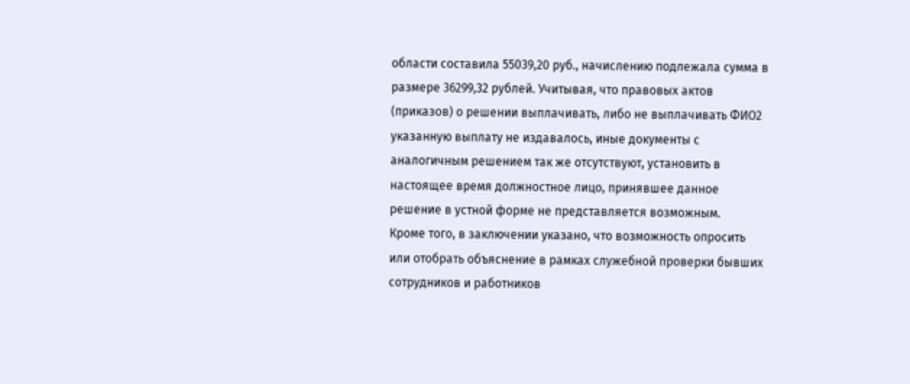области составила 55039,20 руб., начислению подлежала сумма в размере 36299,32 рублей. Учитывая, что правовых актов (приказов) о решении выплачивать, либо не выплачивать ФИО2 указанную выплату не издавалось, иные документы с аналогичным решением так же отсутствуют, установить в настоящее время должностное лицо, принявшее данное решение в устной форме не представляется возможным.
Кроме того, в заключении указано, что возможность опросить или отобрать объяснение в рамках служебной проверки бывших сотрудников и работников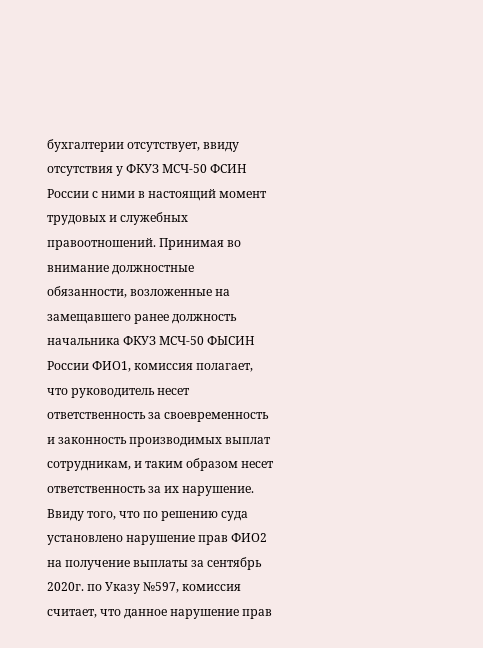бухгалтерии отсутствует, ввиду отсутствия у ФКУЗ МСЧ-50 ФСИН России с ними в настоящий момент трудовых и служебных правоотношений. Принимая во внимание должностные обязанности, возложенные на замещавшего ранее должность начальника ФКУЗ МСЧ-50 ФЫСИН России ФИО1, комиссия полагает, что руководитель несет ответственность за своевременность и законность производимых выплат сотрудникам, и таким образом несет ответственность за их нарушение. Ввиду того, что по решению суда установлено нарушение прав ФИО2 на получение выплаты за сентябрь 2020г. по Указу №597, комиссия считает, что данное нарушение прав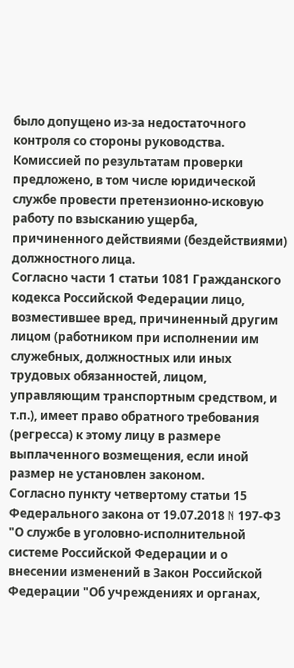было допущено из-за недостаточного контроля со стороны руководства.
Комиссией по результатам проверки предложено, в том числе юридической службе провести претензионно-исковую работу по взысканию ущерба, причиненного действиями (бездействиями) должностного лица.
Согласно части 1 статьи 1081 Гражданского кодекса Российской Федерации лицо, возместившее вред, причиненный другим лицом (работником при исполнении им служебных, должностных или иных трудовых обязанностей, лицом, управляющим транспортным средством, и т.п.), имеет право обратного требования (регресса) к этому лицу в размере выплаченного возмещения, если иной размер не установлен законом.
Согласно пункту четвертому статьи 15 Федерального закона от 19.07.2018 N 197-ФЗ "О службе в уголовно-исполнительной системе Российской Федерации и о внесении изменений в Закон Российской Федерации "Об учреждениях и органах,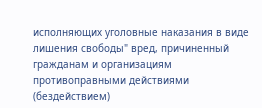исполняющих уголовные наказания в виде лишения свободы" вред, причиненный гражданам и организациям противоправными действиями (бездействием)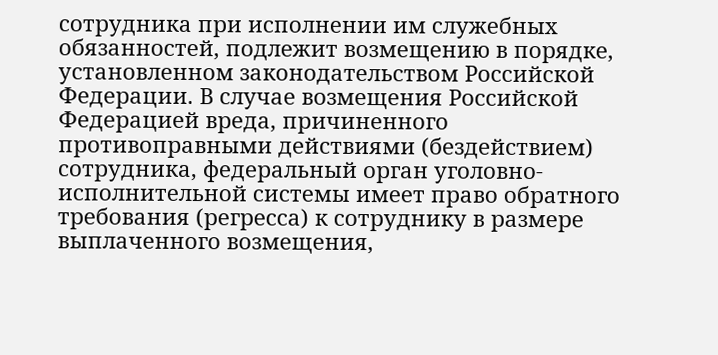сотрудника при исполнении им служебных обязанностей, подлежит возмещению в порядке, установленном законодательством Российской Федерации. В случае возмещения Российской Федерацией вреда, причиненного противоправными действиями (бездействием) сотрудника, федеральный орган уголовно-исполнительной системы имеет право обратного требования (регресса) к сотруднику в размере выплаченного возмещения,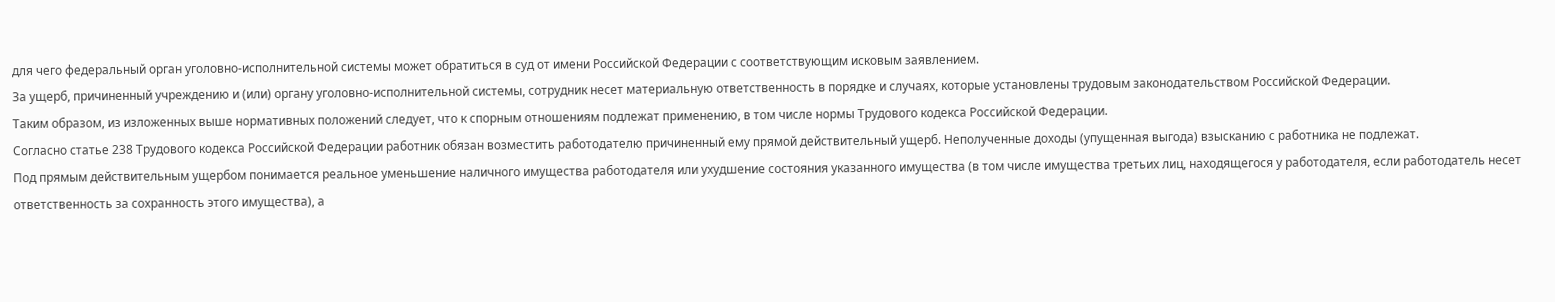для чего федеральный орган уголовно-исполнительной системы может обратиться в суд от имени Российской Федерации с соответствующим исковым заявлением.
За ущерб, причиненный учреждению и (или) органу уголовно-исполнительной системы, сотрудник несет материальную ответственность в порядке и случаях, которые установлены трудовым законодательством Российской Федерации.
Таким образом, из изложенных выше нормативных положений следует, что к спорным отношениям подлежат применению, в том числе нормы Трудового кодекса Российской Федерации.
Согласно статье 238 Трудового кодекса Российской Федерации работник обязан возместить работодателю причиненный ему прямой действительный ущерб. Неполученные доходы (упущенная выгода) взысканию с работника не подлежат.
Под прямым действительным ущербом понимается реальное уменьшение наличного имущества работодателя или ухудшение состояния указанного имущества (в том числе имущества третьих лиц, находящегося у работодателя, если работодатель несет ответственность за сохранность этого имущества), а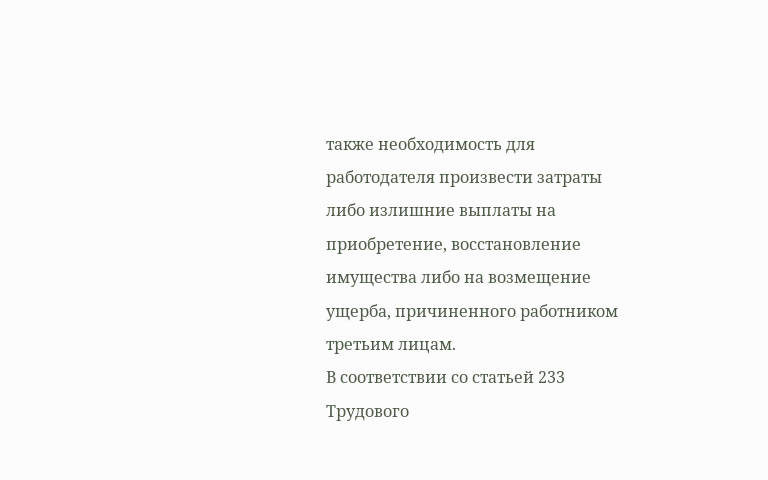также необходимость для работодателя произвести затраты либо излишние выплаты на приобретение, восстановление имущества либо на возмещение ущерба, причиненного работником третьим лицам.
В соответствии со статьей 233 Трудового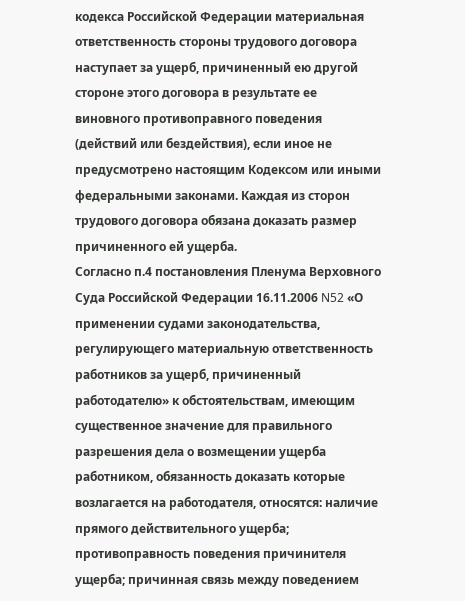кодекса Российской Федерации материальная ответственность стороны трудового договора наступает за ущерб, причиненный ею другой стороне этого договора в результате ее виновного противоправного поведения (действий или бездействия), если иное не предусмотрено настоящим Кодексом или иными федеральными законами. Каждая из сторон трудового договора обязана доказать размер причиненного ей ущерба.
Согласно п.4 постановления Пленума Верховного Суда Российской Федерации 16.11.2006 N52 «О применении судами законодательства, регулирующего материальную ответственность работников за ущерб, причиненный работодателю» к обстоятельствам, имеющим существенное значение для правильного разрешения дела о возмещении ущерба работником, обязанность доказать которые возлагается на работодателя, относятся: наличие прямого действительного ущерба; противоправность поведения причинителя ущерба; причинная связь между поведением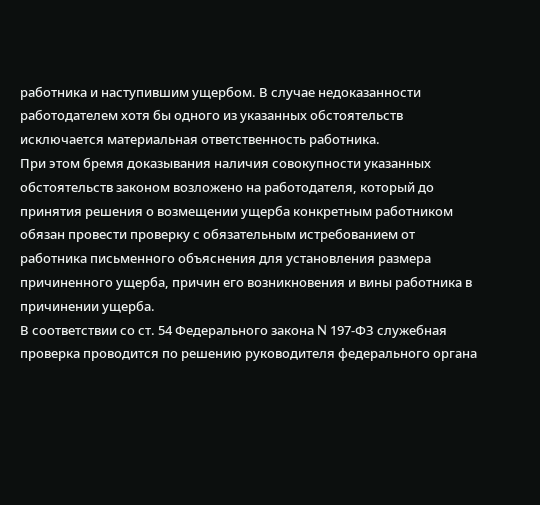работника и наступившим ущербом. В случае недоказанности работодателем хотя бы одного из указанных обстоятельств исключается материальная ответственность работника.
При этом бремя доказывания наличия совокупности указанных обстоятельств законом возложено на работодателя, который до принятия решения о возмещении ущерба конкретным работником обязан провести проверку с обязательным истребованием от работника письменного объяснения для установления размера причиненного ущерба, причин его возникновения и вины работника в причинении ущерба.
В соответствии со ст. 54 Федерального закона N 197-ФЗ служебная проверка проводится по решению руководителя федерального органа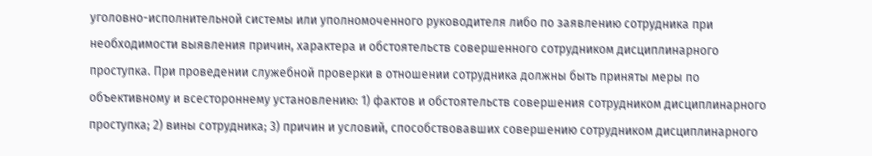уголовно-исполнительной системы или уполномоченного руководителя либо по заявлению сотрудника при необходимости выявления причин, характера и обстоятельств совершенного сотрудником дисциплинарного проступка. При проведении служебной проверки в отношении сотрудника должны быть приняты меры по объективному и всестороннему установлению: 1) фактов и обстоятельств совершения сотрудником дисциплинарного проступка; 2) вины сотрудника; 3) причин и условий, способствовавших совершению сотрудником дисциплинарного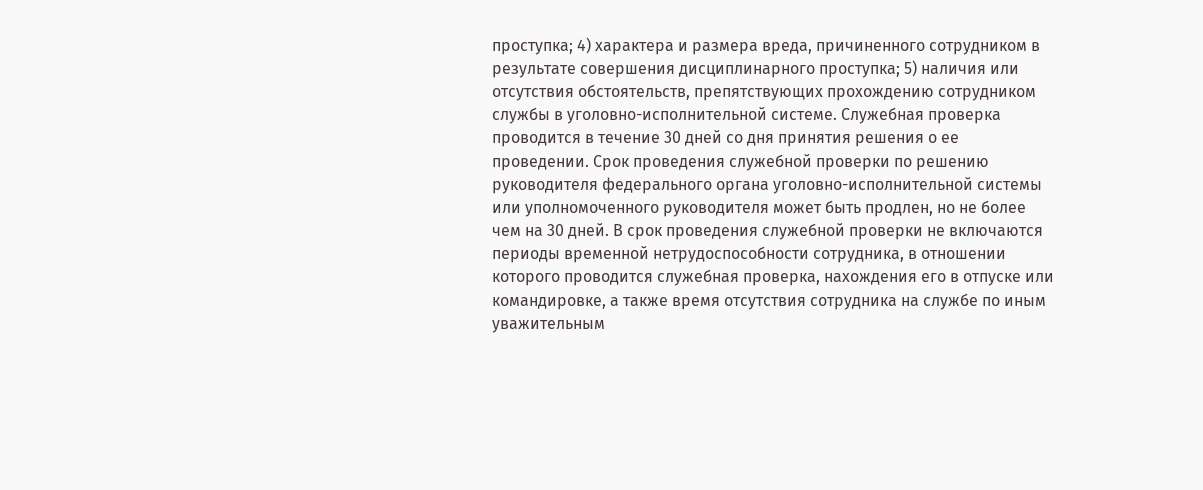проступка; 4) характера и размера вреда, причиненного сотрудником в результате совершения дисциплинарного проступка; 5) наличия или отсутствия обстоятельств, препятствующих прохождению сотрудником службы в уголовно-исполнительной системе. Служебная проверка проводится в течение 30 дней со дня принятия решения о ее проведении. Срок проведения служебной проверки по решению руководителя федерального органа уголовно-исполнительной системы или уполномоченного руководителя может быть продлен, но не более чем на 30 дней. В срок проведения служебной проверки не включаются периоды временной нетрудоспособности сотрудника, в отношении которого проводится служебная проверка, нахождения его в отпуске или командировке, а также время отсутствия сотрудника на службе по иным уважительным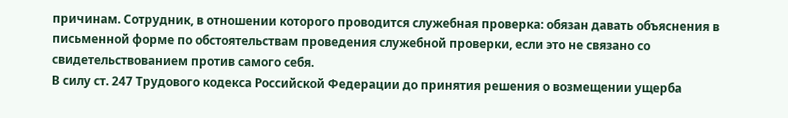причинам. Сотрудник, в отношении которого проводится служебная проверка: обязан давать объяснения в письменной форме по обстоятельствам проведения служебной проверки, если это не связано со свидетельствованием против самого себя.
В силу ст. 247 Трудового кодекса Российской Федерации до принятия решения о возмещении ущерба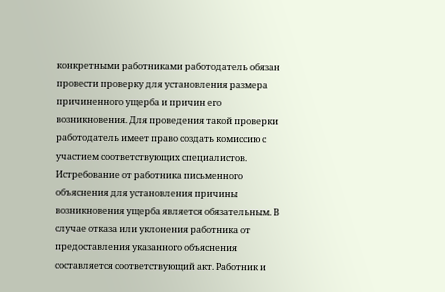конкретными работниками работодатель обязан провести проверку для установления размера причиненного ущерба и причин его возникновения. Для проведения такой проверки работодатель имеет право создать комиссию с участием соответствующих специалистов. Истребование от работника письменного объяснения для установления причины возникновения ущерба является обязательным. В случае отказа или уклонения работника от предоставления указанного объяснения составляется соответствующий акт. Работник и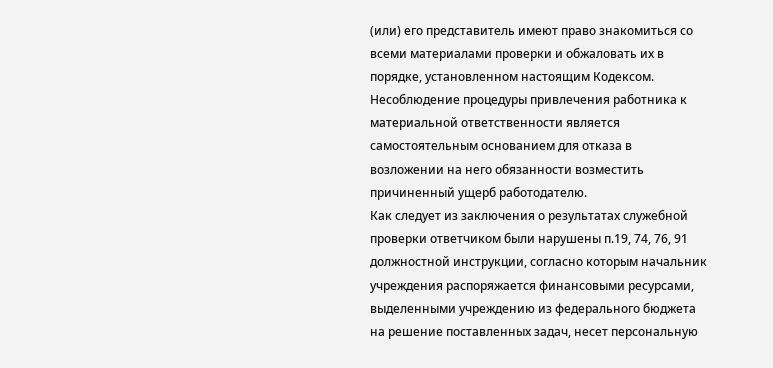(или) его представитель имеют право знакомиться со всеми материалами проверки и обжаловать их в порядке, установленном настоящим Кодексом.
Несоблюдение процедуры привлечения работника к материальной ответственности является самостоятельным основанием для отказа в возложении на него обязанности возместить причиненный ущерб работодателю.
Как следует из заключения о результатах служебной проверки ответчиком были нарушены п.19, 74, 76, 91 должностной инструкции, согласно которым начальник учреждения распоряжается финансовыми ресурсами, выделенными учреждению из федерального бюджета на решение поставленных задач, несет персональную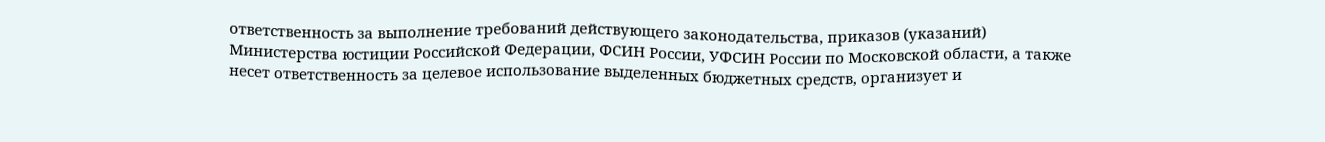ответственность за выполнение требований действующего законодательства, приказов (указаний) Министерства юстиции Российской Федерации, ФСИН России, УФСИН России по Московской области, а также несет ответственность за целевое использование выделенных бюджетных средств, организует и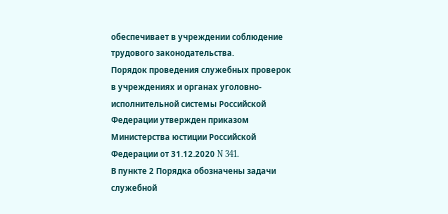обеспечивает в учреждении соблюдение трудового законодательства.
Порядок проведения служебных проверок в учреждениях и органах уголовно-исполнительной системы Российской Федерации утвержден приказом Министерства юстиции Российской Федерации от 31.12.2020 N 341.
В пункте 2 Порядка обозначены задачи служебной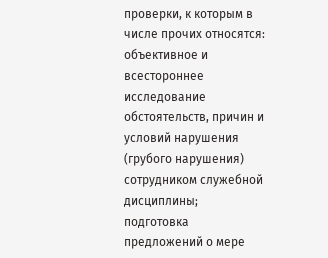проверки, к которым в числе прочих относятся: объективное и всестороннее исследование обстоятельств, причин и условий нарушения (грубого нарушения) сотрудником служебной дисциплины; подготовка предложений о мере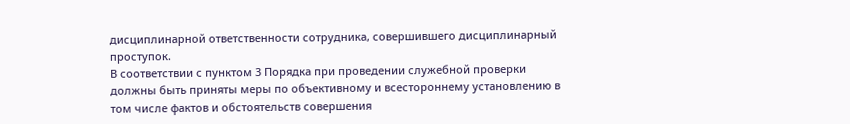дисциплинарной ответственности сотрудника, совершившего дисциплинарный проступок.
В соответствии с пунктом 3 Порядка при проведении служебной проверки должны быть приняты меры по объективному и всестороннему установлению в том числе фактов и обстоятельств совершения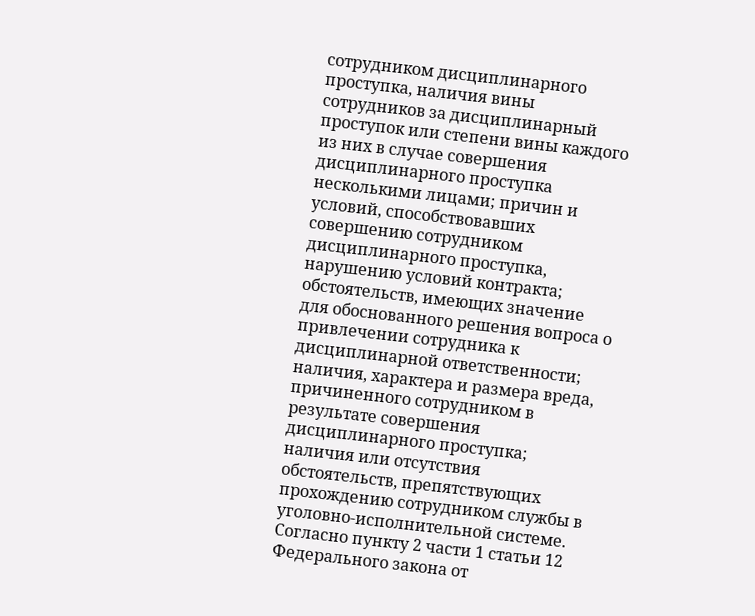сотрудником дисциплинарного проступка, наличия вины сотрудников за дисциплинарный проступок или степени вины каждого из них в случае совершения дисциплинарного проступка несколькими лицами; причин и условий, способствовавших совершению сотрудником дисциплинарного проступка, нарушению условий контракта; обстоятельств, имеющих значение для обоснованного решения вопроса о привлечении сотрудника к дисциплинарной ответственности; наличия, характера и размера вреда, причиненного сотрудником в результате совершения дисциплинарного проступка; наличия или отсутствия обстоятельств, препятствующих прохождению сотрудником службы в уголовно-исполнительной системе.
Согласно пункту 2 части 1 статьи 12 Федерального закона от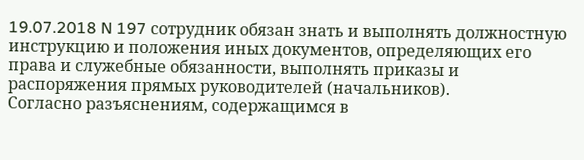19.07.2018 N 197 сотрудник обязан знать и выполнять должностную инструкцию и положения иных документов, определяющих его права и служебные обязанности, выполнять приказы и распоряжения прямых руководителей (начальников).
Согласно разъяснениям, содержащимся в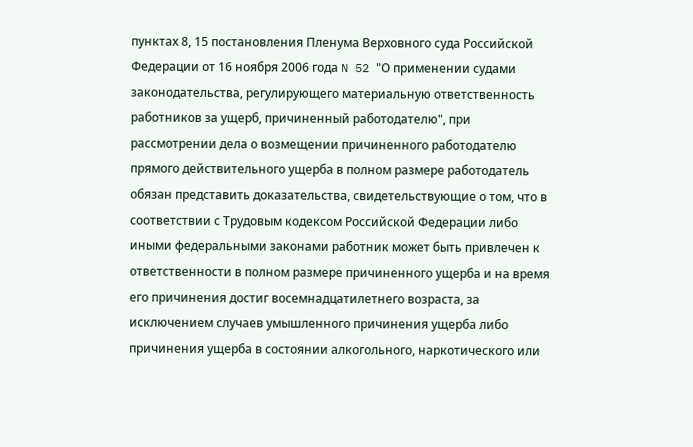пунктах 8, 15 постановления Пленума Верховного суда Российской Федерации от 16 ноября 2006 года N 52 "О применении судами законодательства, регулирующего материальную ответственность работников за ущерб, причиненный работодателю", при рассмотрении дела о возмещении причиненного работодателю прямого действительного ущерба в полном размере работодатель обязан представить доказательства, свидетельствующие о том, что в соответствии с Трудовым кодексом Российской Федерации либо иными федеральными законами работник может быть привлечен к ответственности в полном размере причиненного ущерба и на время его причинения достиг восемнадцатилетнего возраста, за исключением случаев умышленного причинения ущерба либо причинения ущерба в состоянии алкогольного, наркотического или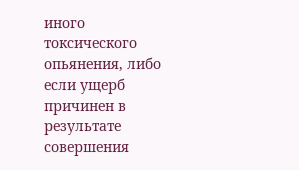иного токсического опьянения, либо если ущерб причинен в результате совершения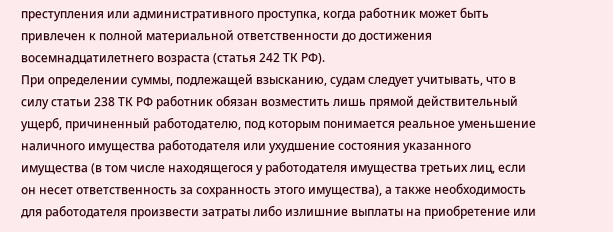преступления или административного проступка, когда работник может быть привлечен к полной материальной ответственности до достижения восемнадцатилетнего возраста (статья 242 ТК РФ).
При определении суммы, подлежащей взысканию, судам следует учитывать, что в силу статьи 238 ТК РФ работник обязан возместить лишь прямой действительный ущерб, причиненный работодателю, под которым понимается реальное уменьшение наличного имущества работодателя или ухудшение состояния указанного имущества (в том числе находящегося у работодателя имущества третьих лиц, если он несет ответственность за сохранность этого имущества), а также необходимость для работодателя произвести затраты либо излишние выплаты на приобретение или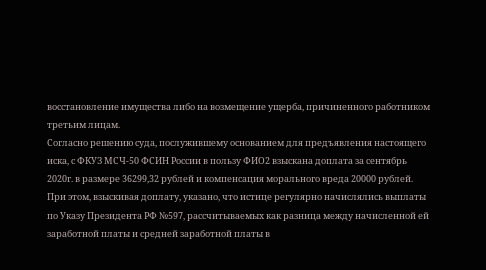восстановление имущества либо на возмещение ущерба, причиненного работником третьим лицам.
Согласно решению суда, послужившему основанием для предъявления настоящего иска, с ФКУЗ МСЧ-50 ФСИН России в пользу ФИО2 взыскана доплата за сентябрь 2020г. в размере 36299,32 рублей и компенсация морального вреда 20000 рублей. При этом, взыскивая доплату, указано, что истице регулярно начислялись выплаты по Указу Президента РФ №597, рассчитываемых как разница между начисленной ей заработной платы и средней заработной платы в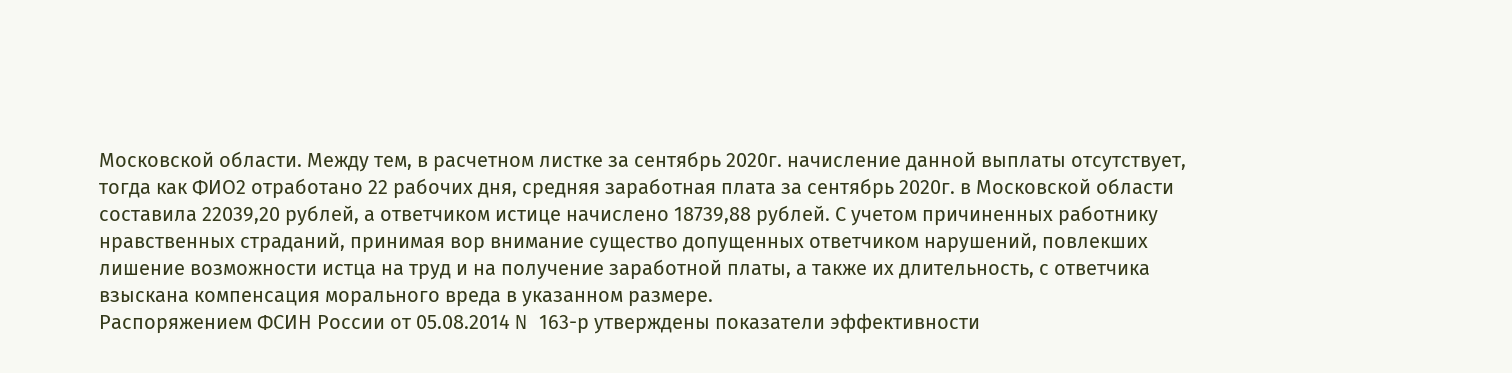Московской области. Между тем, в расчетном листке за сентябрь 2020г. начисление данной выплаты отсутствует, тогда как ФИО2 отработано 22 рабочих дня, средняя заработная плата за сентябрь 2020г. в Московской области составила 22039,20 рублей, а ответчиком истице начислено 18739,88 рублей. С учетом причиненных работнику нравственных страданий, принимая вор внимание существо допущенных ответчиком нарушений, повлекших лишение возможности истца на труд и на получение заработной платы, а также их длительность, с ответчика взыскана компенсация морального вреда в указанном размере.
Распоряжением ФСИН России от 05.08.2014 N 163-р утверждены показатели эффективности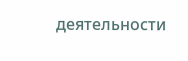деятельности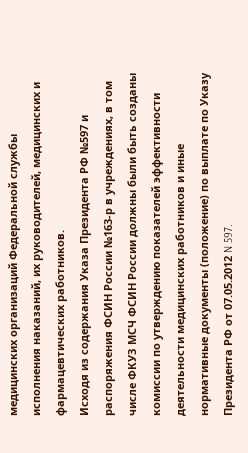медицинских организаций Федеральной службы исполнения наказаний, их руководителей, медицинских и фармацевтических работников.
Исходя из содержания Указа Президента РФ №597 и распоряжения ФСИН России №163-р в учреждениях, в том числе ФКУЗ МСЧ ФСИН России должны были быть созданы комиссии по утверждению показателей эффективности деятельности медицинских работников и иные нормативные документы (положение) по выплате по Указу Президента РФ от 07.05.2012 N 597.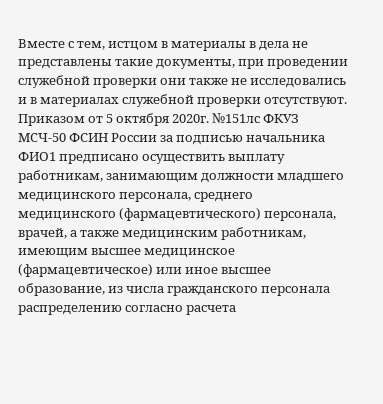Вместе с тем, истцом в материалы в дела не представлены такие документы, при проведении служебной проверки они также не исследовались и в материалах служебной проверки отсутствуют.
Приказом от 5 октября 2020г. №151лс ФКУЗ МСЧ-50 ФСИН России за подписью начальника ФИО1 предписано осуществить выплату работникам, занимающим должности младшего медицинского персонала, среднего медицинского (фармацевтического) персонала, врачей, а также медицинским работникам, имеющим высшее медицинское (фармацевтическое) или иное высшее образование, из числа гражданского персонала распределению согласно расчета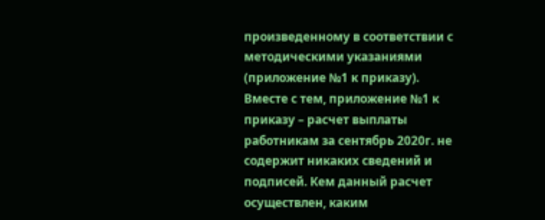произведенному в соответствии с методическими указаниями (приложение №1 к приказу).
Вместе с тем, приложение №1 к приказу – расчет выплаты работникам за сентябрь 2020г. не содержит никаких сведений и подписей. Кем данный расчет осуществлен, каким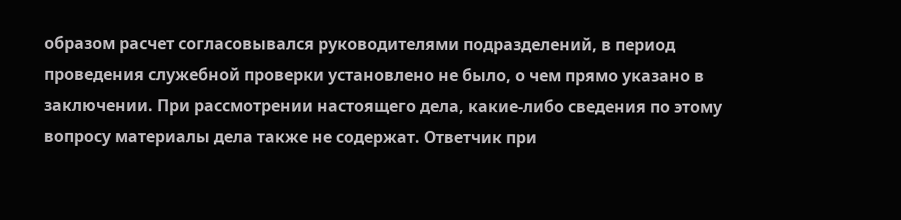образом расчет согласовывался руководителями подразделений, в период проведения служебной проверки установлено не было, о чем прямо указано в заключении. При рассмотрении настоящего дела, какие-либо сведения по этому вопросу материалы дела также не содержат. Ответчик при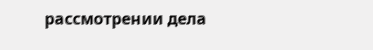рассмотрении дела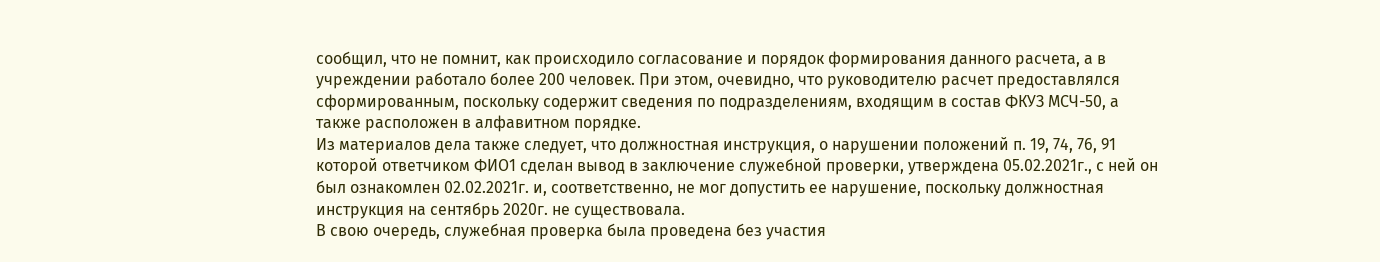сообщил, что не помнит, как происходило согласование и порядок формирования данного расчета, а в учреждении работало более 200 человек. При этом, очевидно, что руководителю расчет предоставлялся сформированным, поскольку содержит сведения по подразделениям, входящим в состав ФКУЗ МСЧ-50, а также расположен в алфавитном порядке.
Из материалов дела также следует, что должностная инструкция, о нарушении положений п. 19, 74, 76, 91 которой ответчиком ФИО1 сделан вывод в заключение служебной проверки, утверждена 05.02.2021г., с ней он был ознакомлен 02.02.2021г. и, соответственно, не мог допустить ее нарушение, поскольку должностная инструкция на сентябрь 2020г. не существовала.
В свою очередь, служебная проверка была проведена без участия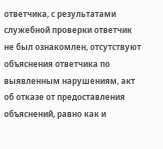ответчика, с результатами служебной проверки ответчик не был ознакомлен, отсутствуют объяснения ответчика по выявленным нарушениям, акт об отказе от предоставления объяснений, равно как и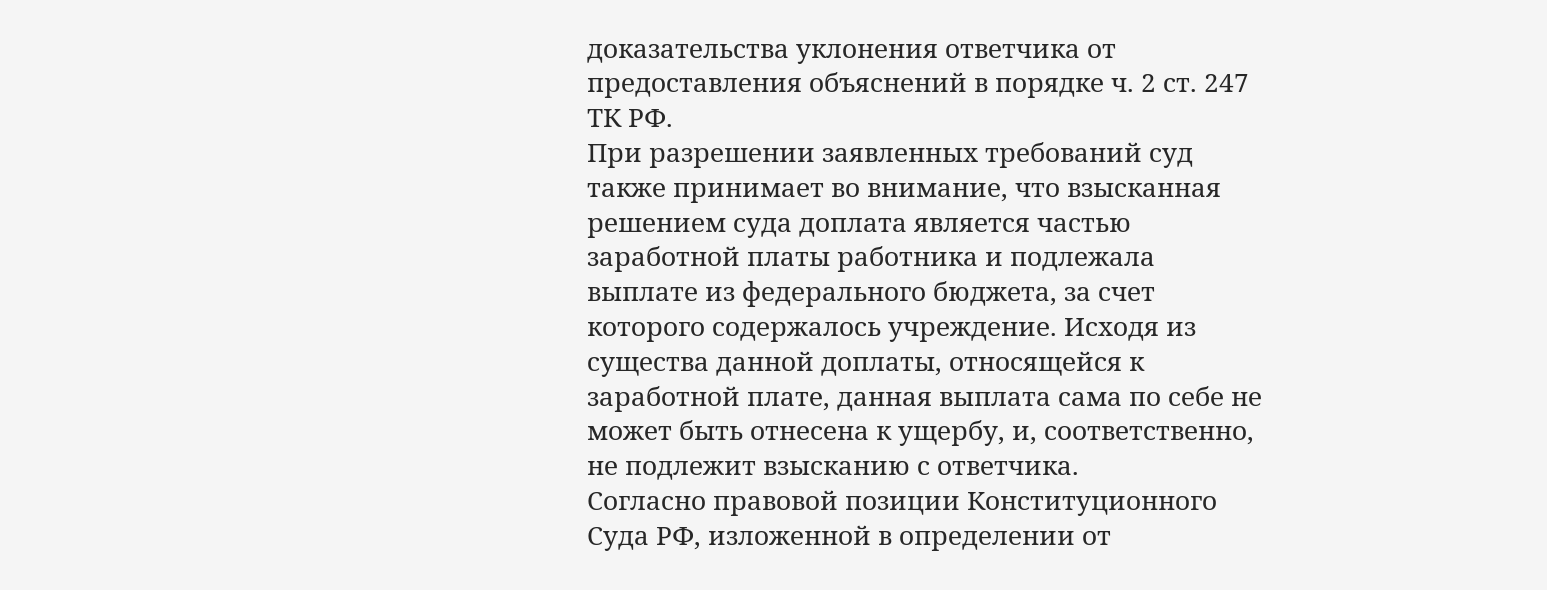доказательства уклонения ответчика от предоставления объяснений в порядке ч. 2 ст. 247 ТК РФ.
При разрешении заявленных требований суд также принимает во внимание, что взысканная решением суда доплата является частью заработной платы работника и подлежала выплате из федерального бюджета, за счет которого содержалось учреждение. Исходя из существа данной доплаты, относящейся к заработной плате, данная выплата сама по себе не может быть отнесена к ущербу, и, соответственно, не подлежит взысканию с ответчика.
Согласно правовой позиции Конституционного Суда РФ, изложенной в определении от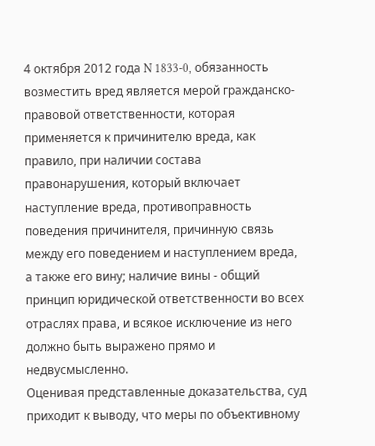4 октября 2012 года N 1833-0, обязанность возместить вред является мерой гражданско-правовой ответственности, которая применяется к причинителю вреда, как правило, при наличии состава правонарушения, который включает наступление вреда, противоправность поведения причинителя, причинную связь между его поведением и наступлением вреда, а также его вину; наличие вины - общий принцип юридической ответственности во всех отраслях права, и всякое исключение из него должно быть выражено прямо и недвусмысленно.
Оценивая представленные доказательства, суд приходит к выводу, что меры по объективному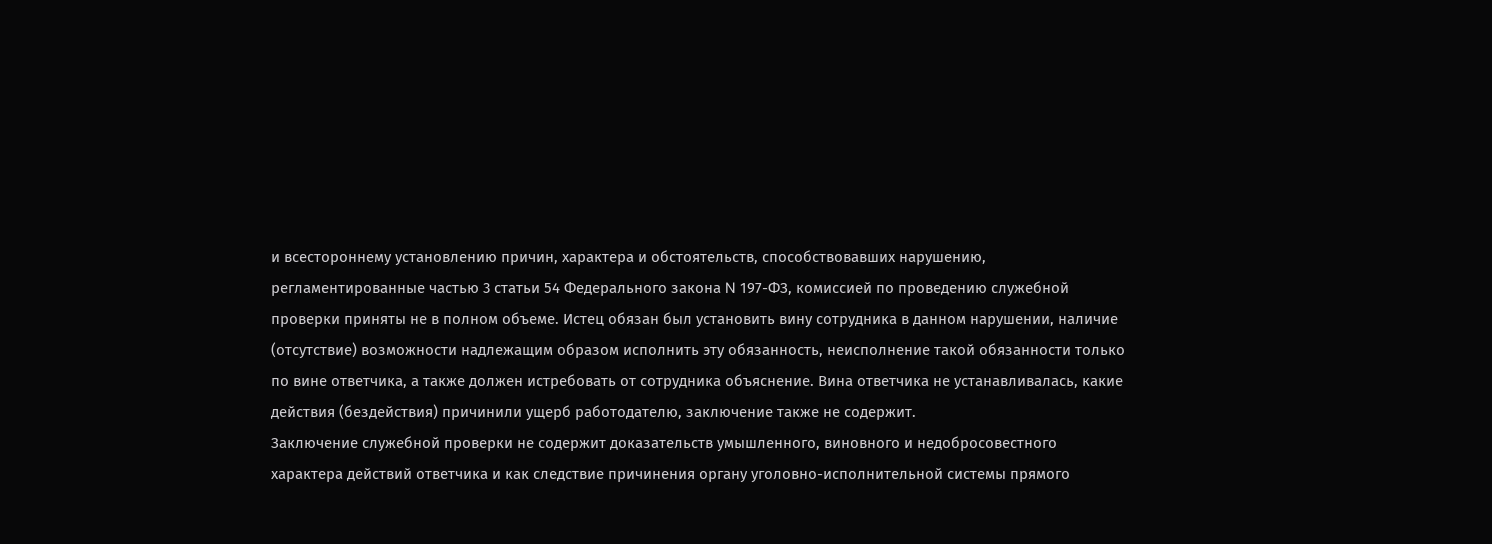и всестороннему установлению причин, характера и обстоятельств, способствовавших нарушению, регламентированные частью 3 статьи 54 Федерального закона N 197-ФЗ, комиссией по проведению служебной проверки приняты не в полном объеме. Истец обязан был установить вину сотрудника в данном нарушении, наличие (отсутствие) возможности надлежащим образом исполнить эту обязанность, неисполнение такой обязанности только по вине ответчика, а также должен истребовать от сотрудника объяснение. Вина ответчика не устанавливалась, какие действия (бездействия) причинили ущерб работодателю, заключение также не содержит.
Заключение служебной проверки не содержит доказательств умышленного, виновного и недобросовестного характера действий ответчика и как следствие причинения органу уголовно-исполнительной системы прямого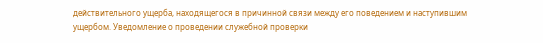действительного ущерба, находящегося в причинной связи между его поведением и наступившим ущербом. Уведомление о проведении служебной проверки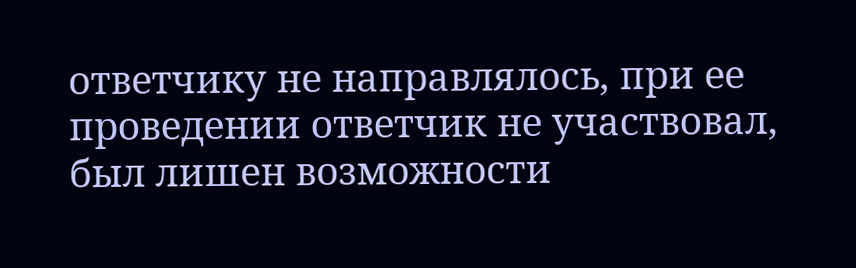ответчику не направлялось, при ее проведении ответчик не участвовал, был лишен возможности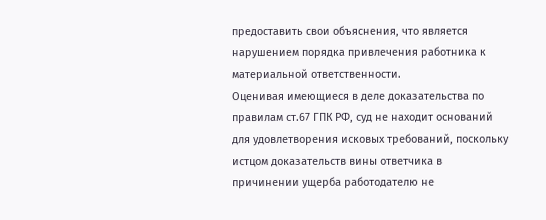предоставить свои объяснения, что является нарушением порядка привлечения работника к материальной ответственности.
Оценивая имеющиеся в деле доказательства по правилам ст.67 ГПК РФ, суд не находит оснований для удовлетворения исковых требований, поскольку истцом доказательств вины ответчика в причинении ущерба работодателю не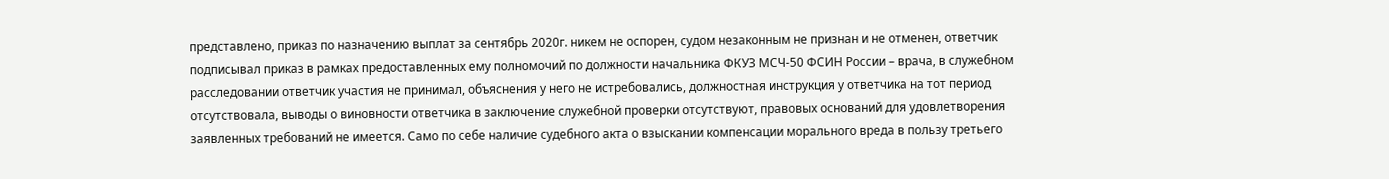представлено, приказ по назначению выплат за сентябрь 2020г. никем не оспорен, судом незаконным не признан и не отменен, ответчик подписывал приказ в рамках предоставленных ему полномочий по должности начальника ФКУЗ МСЧ-50 ФСИН России – врача, в служебном расследовании ответчик участия не принимал, объяснения у него не истребовались, должностная инструкция у ответчика на тот период отсутствовала, выводы о виновности ответчика в заключение служебной проверки отсутствуют, правовых оснований для удовлетворения заявленных требований не имеется. Само по себе наличие судебного акта о взыскании компенсации морального вреда в пользу третьего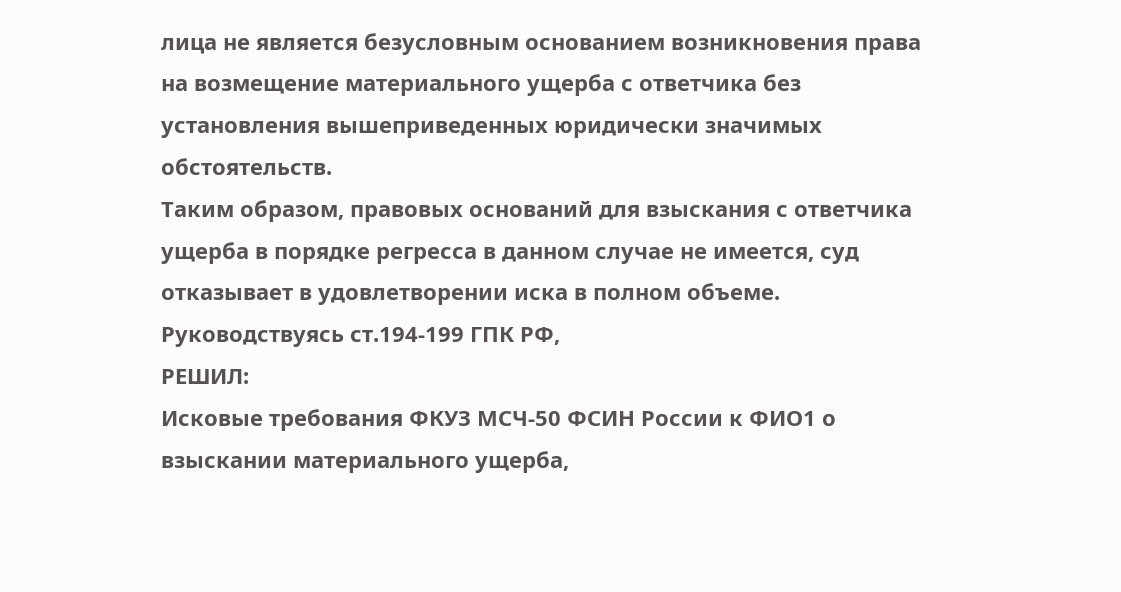лица не является безусловным основанием возникновения права на возмещение материального ущерба с ответчика без установления вышеприведенных юридически значимых обстоятельств.
Таким образом, правовых оснований для взыскания с ответчика ущерба в порядке регресса в данном случае не имеется, суд отказывает в удовлетворении иска в полном объеме.
Руководствуясь ст.194-199 ГПК РФ,
РЕШИЛ:
Исковые требования ФКУЗ МСЧ-50 ФСИН России к ФИО1 о взыскании материального ущерба,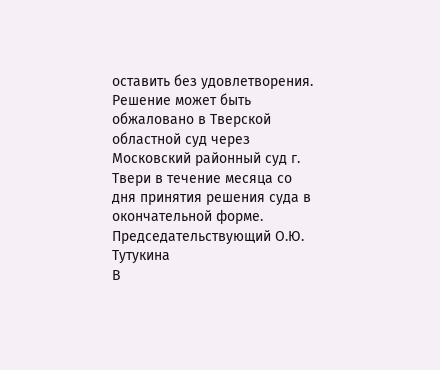оставить без удовлетворения.
Решение может быть обжаловано в Тверской областной суд через Московский районный суд г. Твери в течение месяца со дня принятия решения суда в окончательной форме.
Председательствующий О.Ю. Тутукина
В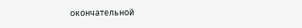окончательной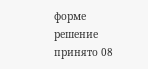форме решение принято 08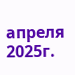апреля 2025г.